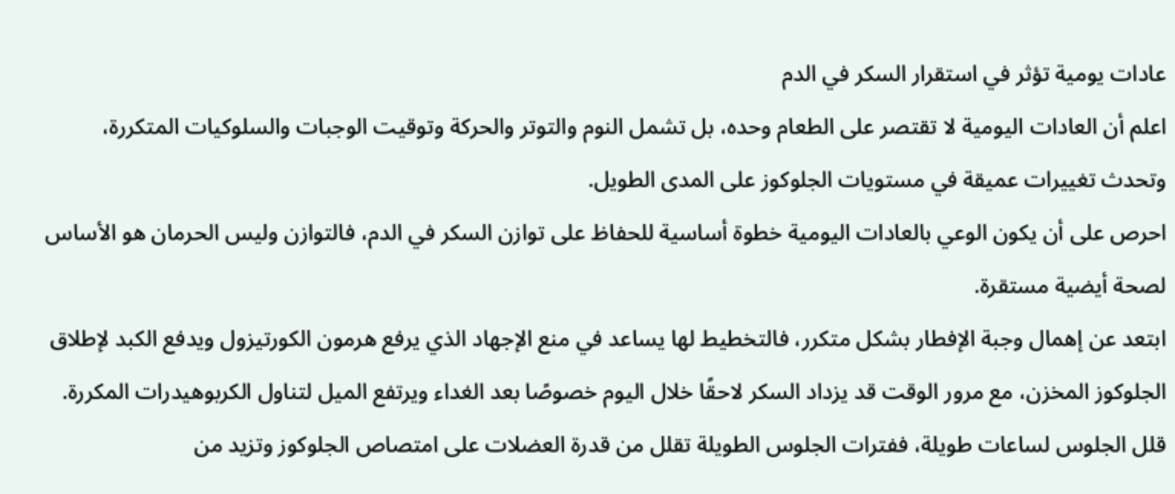عادات يومية تؤثر في استقرار السكر في الدم
اعلم أن العادات اليومية لا تقتصر على الطعام وحده، بل تشمل النوم والتوتر والحركة وتوقيت الوجبات والسلوكيات المتكررة، وتحدث تغييرات عميقة في مستويات الجلوكوز على المدى الطويل.
احرص على أن يكون الوعي بالعادات اليومية خطوة أساسية للحفاظ على توازن السكر في الدم، فالتوازن وليس الحرمان هو الأساس لصحة أيضية مستقرة.
ابتعد عن إهمال وجبة الإفطار بشكل متكرر، فالتخطيط لها يساعد في منع الإجهاد الذي يرفع هرمون الكورتيزول ويدفع الكبد لإطلاق الجلوكوز المخزن، مع مرور الوقت قد يزداد السكر لاحقًا خلال اليوم خصوصًا بعد الغداء ويرتفع الميل لتناول الكربوهيدرات المكررة.
قلل الجلوس لساعات طويلة، ففترات الجلوس الطويلة تقلل من قدرة العضلات على امتصاص الجلوكوز وتزيد من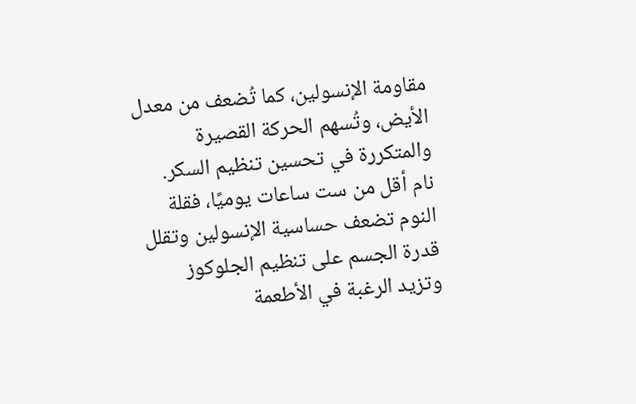مقاومة الإنسولين، كما تُضعف من معدل الأيض، وتُسهم الحركة القصيرة والمتكررة في تحسين تنظيم السكر.
نام أقل من ست ساعات يوميًا، فقلة النوم تضعف حساسية الإنسولين وتقلل قدرة الجسم على تنظيم الجلوكوز وتزيد الرغبة في الأطعمة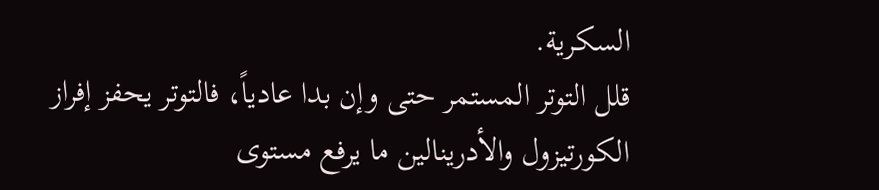السكرية.
قلل التوتر المستمر حتى وإن بدا عادياً، فالتوتر يحفز إفراز الكورتيزول والأدرينالين ما يرفع مستوى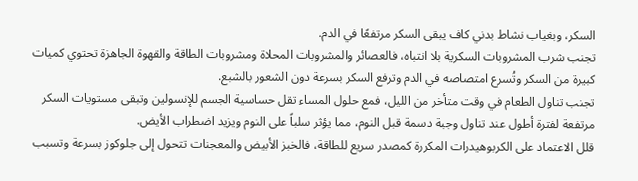السكر، وبغياب نشاط بدني كاف يبقى السكر مرتفعًا في الدم.
تجنب شرب المشروبات السكرية بلا انتباه، فالعصائر والمشروبات المحلاة ومشروبات الطاقة والقهوة الجاهزة تحتوي كميات كبيرة من السكر وتُسرع امتصاصه في الدم وترفع السكر بسرعة دون الشعور بالشبع.
تجنب تناول الطعام في وقت متأخر من الليل، فمع حلول المساء تقل حساسية الجسم للإنسولين وتبقى مستويات السكر مرتفعة لفترة أطول عند تناول وجبة دسمة قبل النوم، مما يؤثر سلباً على النوم ويزيد اضطراب الأيض.
قلل الاعتماد على الكربوهيدرات المكررة كمصدر سريع للطاقة، فالخبز الأبيض والمعجنات تتحول إلى جلوكوز بسرعة وتسبب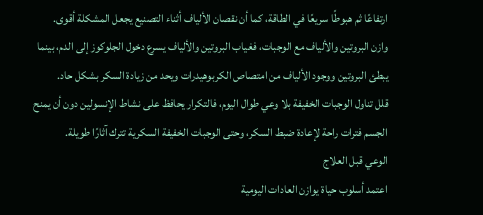ارتفاعًا ثم هبوطًا سريعًا في الطاقة، كما أن نقصان الألياف أثناء التصنيع يجعل المشكلة أقوى.
وازن البروتين والألياف مع الوجبات، فغياب البروتين والألياف يسرع دخول الجلوكوز إلى الدم، بينما يبطئ البروتين ووجود الألياف من امتصاص الكربوهيدرات ويحد من زيادة السكر بشكل حاد.
قلل تناول الوجبات الخفيفة بلا وعي طوال اليوم، فالتكرار يحافظ على نشاط الإنسولين دون أن يمنح الجسم فترات راحة لإعادة ضبط السكر، وحتى الوجبات الخفيفة السكرية تترك آثارًا طويلة.
الوعي قبل العلاج
اعتمد أسلوب حياة يوازن العادات اليومية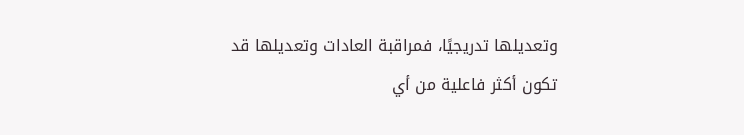وتعديلها تدريجيًا، فمراقبة العادات وتعديلها قد تكون أكثر فاعلية من أي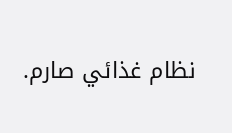نظام غذائي صارم.